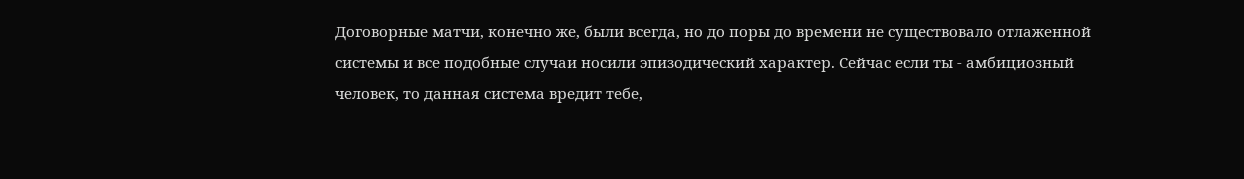Договорные матчи, конечно же, были всегда, но до поры до времени не существовало отлаженной системы и все подобные случаи носили эпизодический характер. Сейчас если ты - амбициозный человек, то данная система вредит тебе,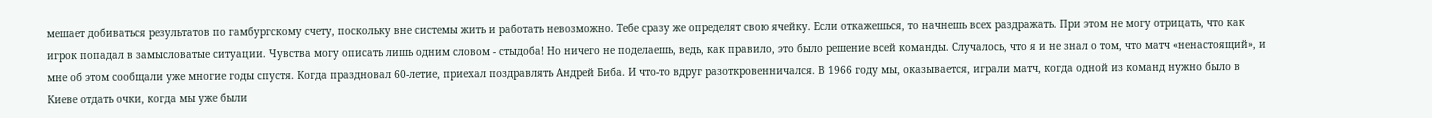мешает добиваться результатов по гамбургскому счету, поскольку вне системы жить и работать невозможно. Тебе сразу же определят свою ячейку. Если откажешься, то начнешь всех раздражать. При этом не могу отрицать, что как игрок попадал в замысловатые ситуации. Чувства могу описать лишь одним словом - стыдоба! Но ничего не поделаешь, ведь, как правило, это было решение всей команды. Случалось, что я и не знал о том, что матч «ненастоящий», и мне об этом сообщали уже многие годы спустя. Когда праздновал 60-летие, приехал поздравлять Андрей Биба. И что-то вдруг разоткровенничался. В 1966 году мы, оказывается, играли матч, когда одной из команд нужно было в Киеве отдать очки, когда мы уже были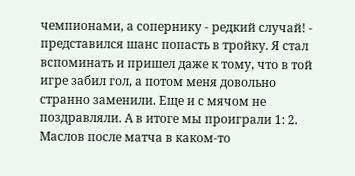чемпионами, а сопернику - редкий случай! - представился шанс попасть в тройку. Я стал вспоминать и пришел даже к тому, что в той игре забил гол, а потом меня довольно странно заменили. Еще и с мячом не поздравляли. А в итоге мы проиграли 1: 2. Маслов после матча в каком-то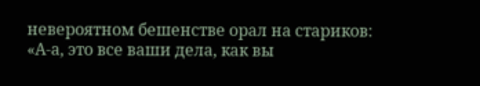невероятном бешенстве орал на стариков: «А-а, это все ваши дела, как вы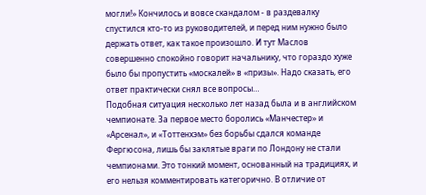могли!» Кончилось и вовсе скандалом - в раздевалку спустился кто-то из руководителей, и перед ним нужно было держать ответ, как такое произошло. И тут Маслов совершенно спокойно говорит начальнику, что гораздо хуже было бы пропустить «москалей» в «призы». Надо сказать, его ответ практически снял все вопросы…
Подобная ситуация несколько лет назад была и в английском чемпионате. За первое место боролись «Манчестер» и «Арсенал», и «Тоттенхэм» без борьбы сдался команде Фергюсона, лишь бы заклятые враги по Лондону не стали чемпионами. Это тонкий момент, основанный на традициях, и его нельзя комментировать категорично. В отличие от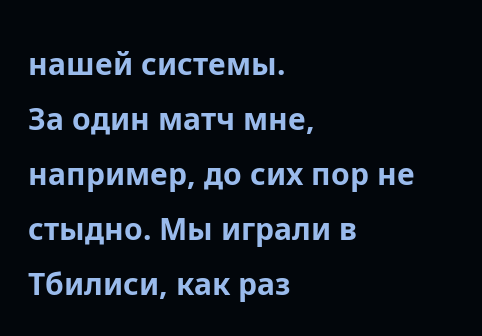нашей системы.
За один матч мне, например, до сих пор не стыдно. Мы играли в Тбилиси, как раз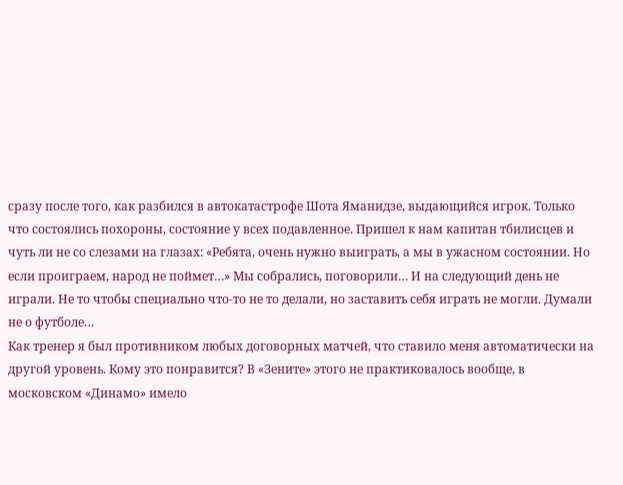сразу после того, как разбился в автокатастрофе Шота Яманидзе, выдающийся игрок. Только что состоялись похороны, состояние у всех подавленное. Пришел к нам капитан тбилисцев и чуть ли не со слезами на глазах: «Ребята, очень нужно выиграть, а мы в ужасном состоянии. Но если проиграем, народ не поймет…» Мы собрались, поговорили… И на следующий день не играли. Не то чтобы специально что-то не то делали, но заставить себя играть не могли. Думали не о футболе…
Как тренер я был противником любых договорных матчей, что ставило меня автоматически на другой уровень. Кому это понравится? В «Зените» этого не практиковалось вообще, в московском «Динамо» имело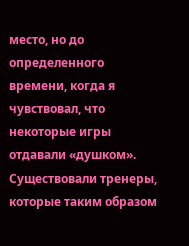место, но до определенного времени, когда я чувствовал, что некоторые игры отдавали «душком». Существовали тренеры, которые таким образом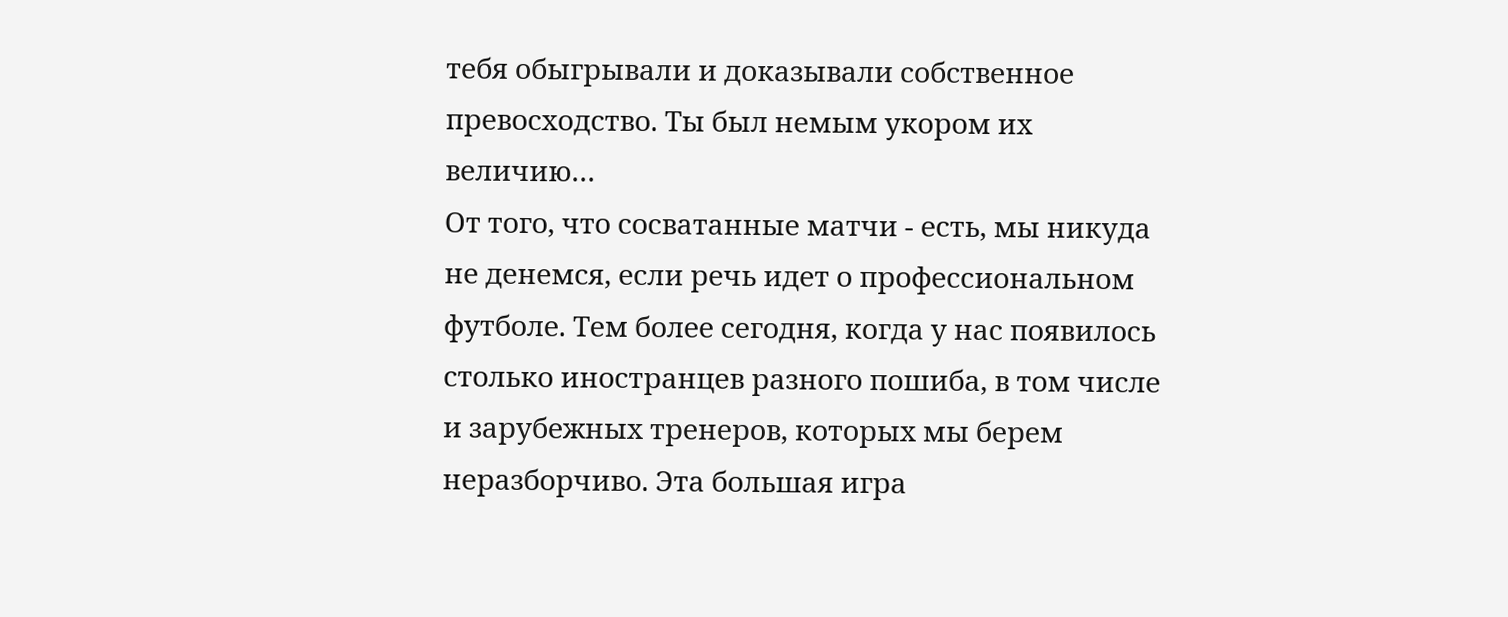тебя обыгрывали и доказывали собственное превосходство. Ты был немым укором их величию…
От того, что сосватанные матчи - есть, мы никуда не денемся, если речь идет о профессиональном футболе. Тем более сегодня, когда у нас появилось столько иностранцев разного пошиба, в том числе и зарубежных тренеров, которых мы берем неразборчиво. Эта большая игра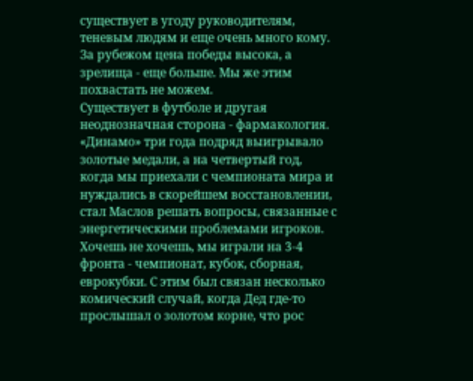существует в угоду руководителям, теневым людям и еще очень много кому. За рубежом цена победы высока, а зрелища - еще больше. Мы же этим похвастать не можем.
Существует в футболе и другая неоднозначная сторона - фармакология. «Динамо» три года подряд выигрывало золотые медали, а на четвертый год, когда мы приехали с чемпионата мира и нуждались в скорейшем восстановлении, стал Маслов решать вопросы, связанные с энергетическими проблемами игроков. Хочешь не хочешь, мы играли на 3-4 фронта - чемпионат, кубок, сборная, еврокубки. С этим был связан несколько комический случай, когда Дед где-то прослышал о золотом корне, что рос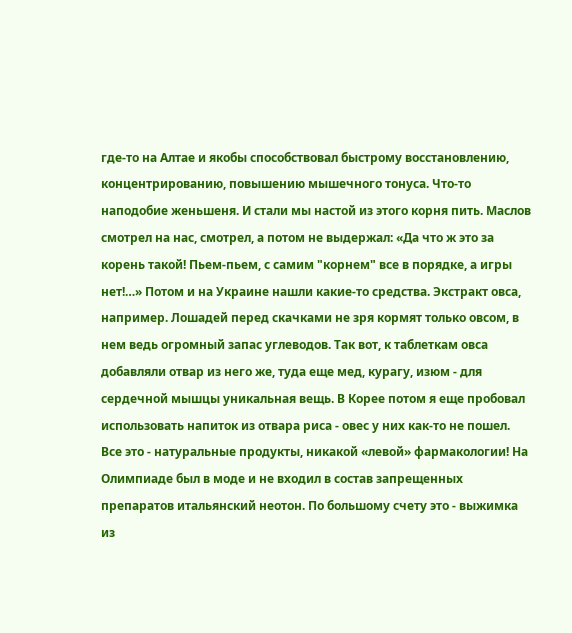где-то на Алтае и якобы способствовал быстрому восстановлению, концентрированию, повышению мышечного тонуса. Что-то наподобие женьшеня. И стали мы настой из этого корня пить. Маслов смотрел на нас, смотрел, а потом не выдержал: «Да что ж это за корень такой! Пьем-пьем, с самим "корнем" все в порядке, а игры нет!…» Потом и на Украине нашли какие-то средства. Экстракт овса, например. Лошадей перед скачками не зря кормят только овсом, в нем ведь огромный запас углеводов. Так вот, к таблеткам овса добавляли отвар из него же, туда еще мед, курагу, изюм - для сердечной мышцы уникальная вещь. В Корее потом я еще пробовал использовать напиток из отвара риса - овес у них как-то не пошел. Все это - натуральные продукты, никакой «левой» фармакологии! На Олимпиаде был в моде и не входил в состав запрещенных препаратов итальянский неотон. По большому счету это - выжимка из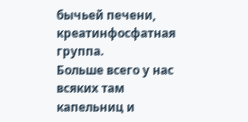бычьей печени, креатинфосфатная группа.
Больше всего у нас всяких там капельниц и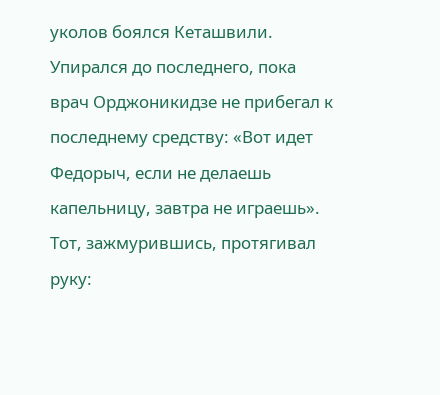уколов боялся Кеташвили. Упирался до последнего, пока врач Орджоникидзе не прибегал к последнему средству: «Вот идет Федорыч, если не делаешь капельницу, завтра не играешь». Тот, зажмурившись, протягивал руку: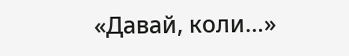«Давай, коли…»